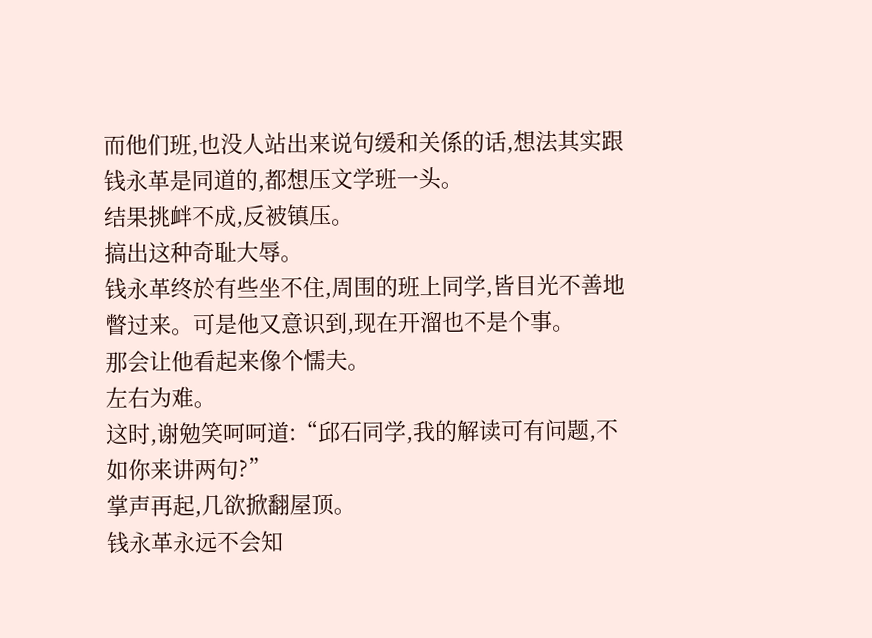而他们班,也没人站出来说句缓和关係的话,想法其实跟钱永革是同道的,都想压文学班一头。
结果挑衅不成,反被镇压。
搞出这种奇耻大辱。
钱永革终於有些坐不住,周围的班上同学,皆目光不善地瞥过来。可是他又意识到,现在开溜也不是个事。
那会让他看起来像个懦夫。
左右为难。
这时,谢勉笑呵呵道:“邱石同学,我的解读可有问题,不如你来讲两句?”
掌声再起,几欲掀翻屋顶。
钱永革永远不会知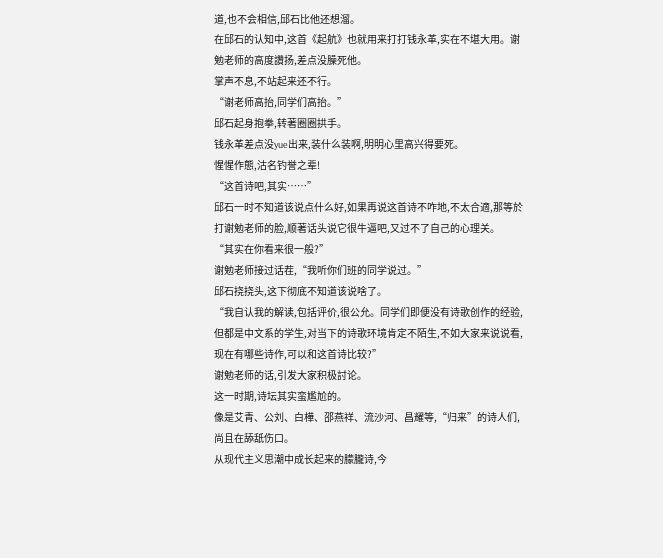道,也不会相信,邱石比他还想溜。
在邱石的认知中,这首《起航》也就用来打打钱永革,实在不堪大用。谢勉老师的高度讚扬,差点没臊死他。
掌声不息,不站起来还不行。
“谢老师高抬,同学们高抬。”
邱石起身抱拳,转著圈圈拱手。
钱永革差点没yue出来,装什么装啊,明明心里高兴得要死。
惺惺作態,沽名钓誉之辈!
“这首诗吧,其实……”
邱石一时不知道该说点什么好,如果再说这首诗不咋地,不太合適,那等於打谢勉老师的脸,顺著话头说它很牛逼吧,又过不了自己的心理关。
“其实在你看来很一般?”
谢勉老师接过话茬,“我听你们班的同学说过。”
邱石挠挠头,这下彻底不知道该说啥了。
“我自认我的解读,包括评价,很公允。同学们即便没有诗歌创作的经验,但都是中文系的学生,对当下的诗歌环境肯定不陌生,不如大家来说说看,现在有哪些诗作,可以和这首诗比较?”
谢勉老师的话,引发大家积极討论。
这一时期,诗坛其实蛮尷尬的。
像是艾青、公刘、白樺、邵燕祥、流沙河、昌耀等,“归来”的诗人们,尚且在舔舐伤口。
从现代主义思潮中成长起来的朦朧诗,今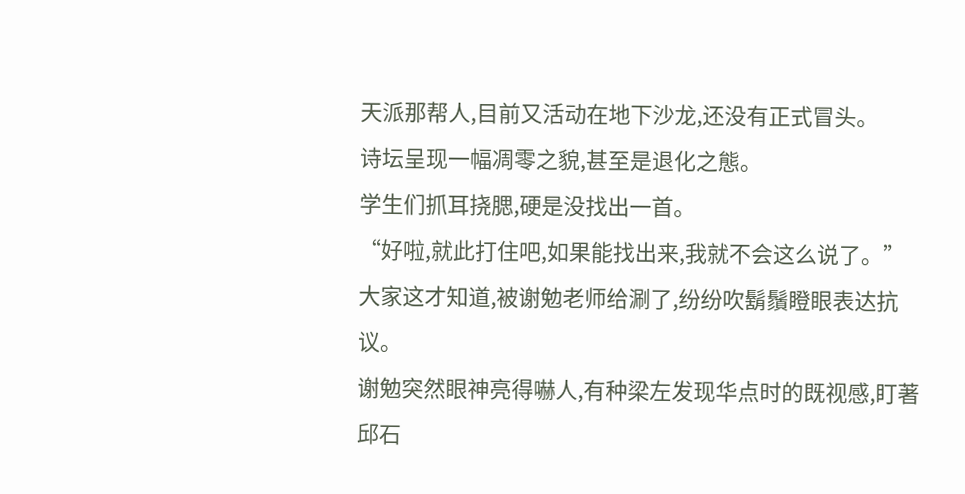天派那帮人,目前又活动在地下沙龙,还没有正式冒头。
诗坛呈现一幅凋零之貌,甚至是退化之態。
学生们抓耳挠腮,硬是没找出一首。
“好啦,就此打住吧,如果能找出来,我就不会这么说了。”
大家这才知道,被谢勉老师给涮了,纷纷吹鬍鬚瞪眼表达抗议。
谢勉突然眼神亮得嚇人,有种梁左发现华点时的既视感,盯著邱石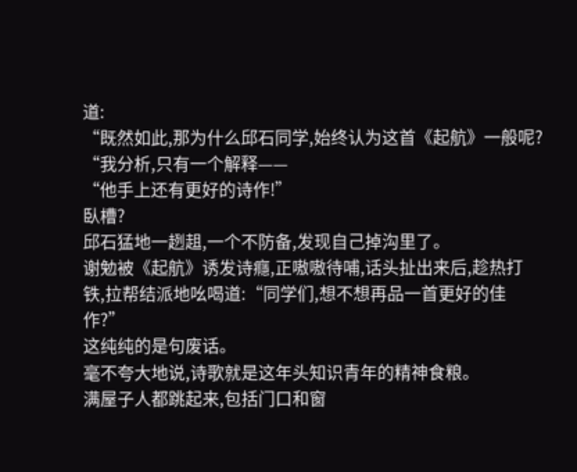道:
“既然如此,那为什么邱石同学,始终认为这首《起航》一般呢?
“我分析,只有一个解释——
“他手上还有更好的诗作!”
臥槽?
邱石猛地一趔趄,一个不防备,发现自己掉沟里了。
谢勉被《起航》诱发诗癮,正嗷嗷待哺,话头扯出来后,趁热打铁,拉帮结派地吆喝道:“同学们,想不想再品一首更好的佳作?”
这纯纯的是句废话。
毫不夸大地说,诗歌就是这年头知识青年的精神食粮。
满屋子人都跳起来,包括门口和窗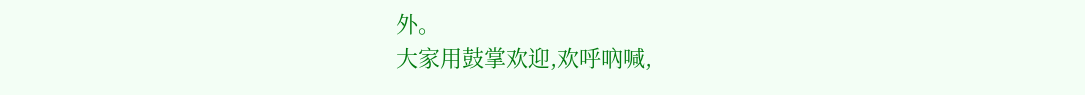外。
大家用鼓掌欢迎,欢呼吶喊,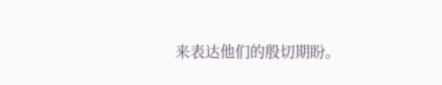来表达他们的殷切期盼。